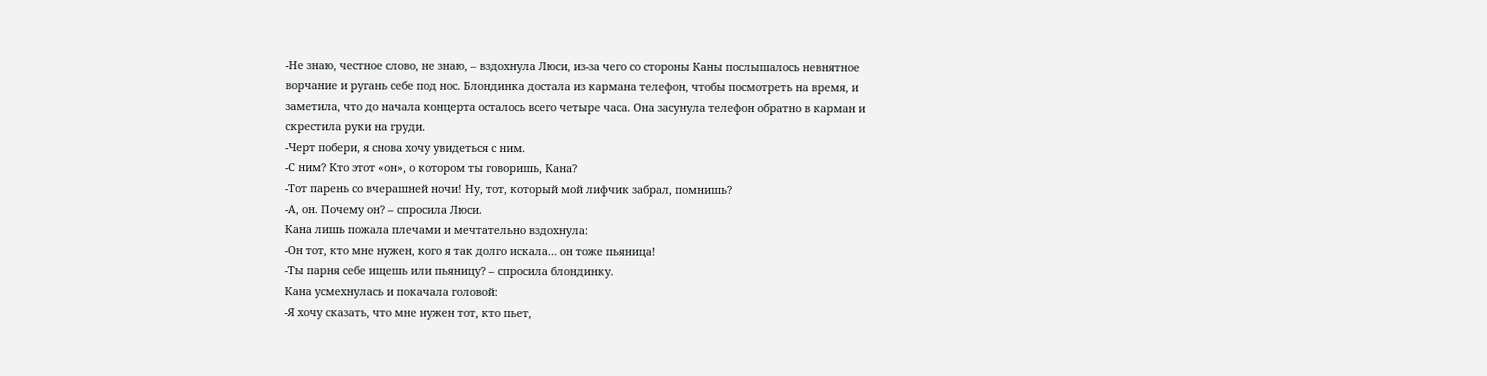-Не знаю, честное слово, не знаю, – вздохнула Люси, из-за чего со стороны Каны послышалось невнятное ворчание и ругань себе под нос. Блондинка достала из кармана телефон, чтобы посмотреть на время, и заметила, что до начала концерта осталось всего четыре часа. Она засунула телефон обратно в карман и скрестила руки на груди.
-Черт побери, я снова хочу увидеться с ним.
-С ним? Кто этот «он», о котором ты говоришь, Кана?
-Тот парень со вчерашней ночи! Ну, тот, который мой лифчик забрал, помнишь?
-А, он. Почему он? – спросила Люси.
Кана лишь пожала плечами и мечтательно вздохнула:
-Он тот, кто мне нужен, кого я так долго искала… он тоже пьяница!
-Ты парня себе ищешь или пьяницу? – спросила блондинку.
Кана усмехнулась и покачала головой:
-Я хочу сказать, что мне нужен тот, кто пьет,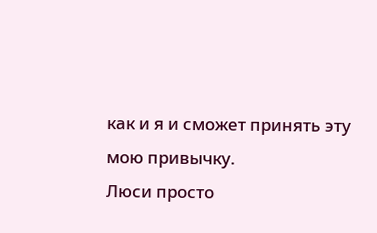как и я и сможет принять эту мою привычку.
Люси просто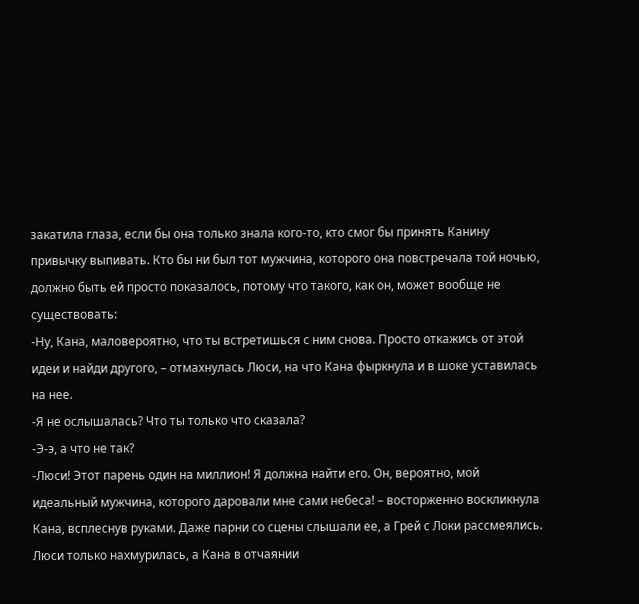закатила глаза, если бы она только знала кого-то, кто смог бы принять Канину привычку выпивать. Кто бы ни был тот мужчина, которого она повстречала той ночью, должно быть ей просто показалось, потому что такого, как он, может вообще не существовать:
-Ну, Кана, маловероятно, что ты встретишься с ним снова. Просто откажись от этой идеи и найди другого, – отмахнулась Люси, на что Кана фыркнула и в шоке уставилась на нее.
-Я не ослышалась? Что ты только что сказала?
-Э-э, а что не так?
-Люси! Этот парень один на миллион! Я должна найти его. Он, вероятно, мой идеальный мужчина, которого даровали мне сами небеса! – восторженно воскликнула Кана, всплеснув руками. Даже парни со сцены слышали ее, а Грей с Локи рассмеялись.
Люси только нахмурилась, а Кана в отчаянии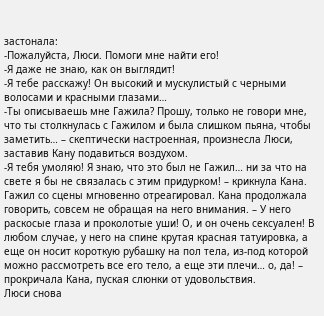застонала:
-Пожалуйста, Люси. Помоги мне найти его!
-Я даже не знаю, как он выглядит!
-Я тебе расскажу! Он высокий и мускулистый с черными волосами и красными глазами…
-Ты описываешь мне Гажила? Прошу, только не говори мне, что ты столкнулась с Гажилом и была слишком пьяна, чтобы заметить… – скептически настроенная, произнесла Люси, заставив Кану подавиться воздухом.
-Я тебя умоляю! Я знаю, что это был не Гажил… ни за что на свете я бы не связалась с этим придурком! – крикнула Кана. Гажил со сцены мгновенно отреагировал. Кана продолжала говорить, совсем не обращая на него внимания. – У него раскосые глаза и проколотые уши! О, и он очень сексуален! В любом случае, у него на спине крутая красная татуировка, а еще он носит короткую рубашку на пол тела, из-под которой можно рассмотреть все его тело, а еще эти плечи… о, да! – прокричала Кана, пуская слюнки от удовольствия.
Люси снова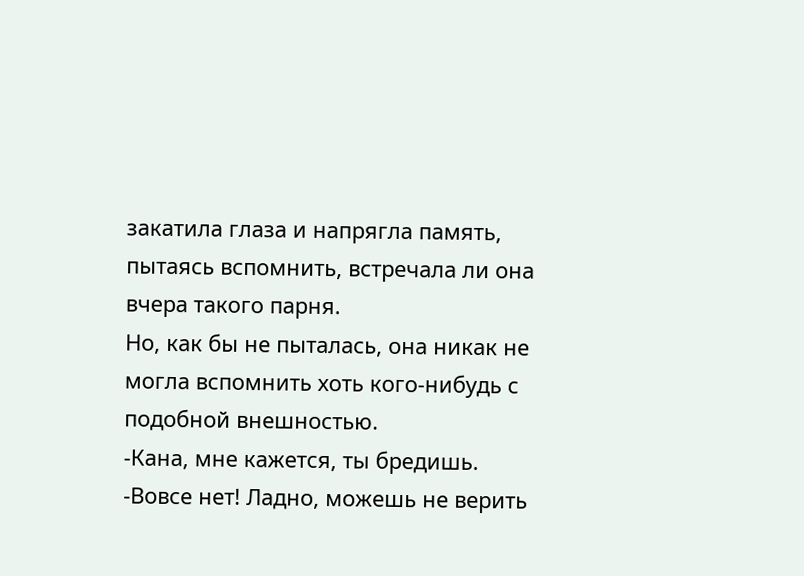закатила глаза и напрягла память, пытаясь вспомнить, встречала ли она вчера такого парня.
Но, как бы не пыталась, она никак не могла вспомнить хоть кого-нибудь с подобной внешностью.
-Кана, мне кажется, ты бредишь.
-Вовсе нет! Ладно, можешь не верить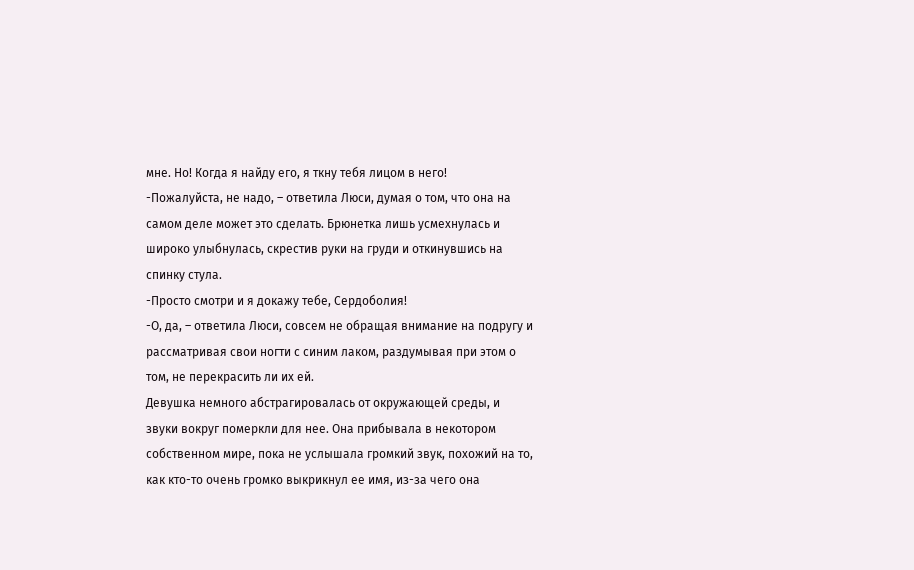мне. Но! Когда я найду его, я ткну тебя лицом в него!
-Пожалуйста, не надо, – ответила Люси, думая о том, что она на самом деле может это сделать. Брюнетка лишь усмехнулась и широко улыбнулась, скрестив руки на груди и откинувшись на спинку стула.
-Просто смотри и я докажу тебе, Сердоболия!
-О, да, – ответила Люси, совсем не обращая внимание на подругу и рассматривая свои ногти с синим лаком, раздумывая при этом о том, не перекрасить ли их ей.
Девушка немного абстрагировалась от окружающей среды, и звуки вокруг померкли для нее. Она прибывала в некотором собственном мире, пока не услышала громкий звук, похожий на то, как кто-то очень громко выкрикнул ее имя, из-за чего она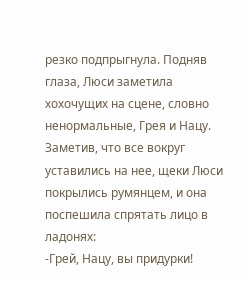резко подпрыгнула. Подняв глаза, Люси заметила хохочущих на сцене, словно ненормальные, Грея и Нацу.
Заметив, что все вокруг уставились на нее, щеки Люси покрылись румянцем, и она поспешила спрятать лицо в ладонях:
-Грей, Нацу, вы придурки!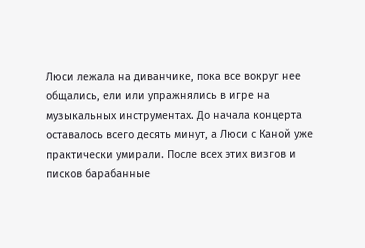Люси лежала на диванчике, пока все вокруг нее общались, ели или упражнялись в игре на музыкальных инструментах. До начала концерта оставалось всего десять минут, а Люси с Каной уже практически умирали. После всех этих визгов и писков барабанные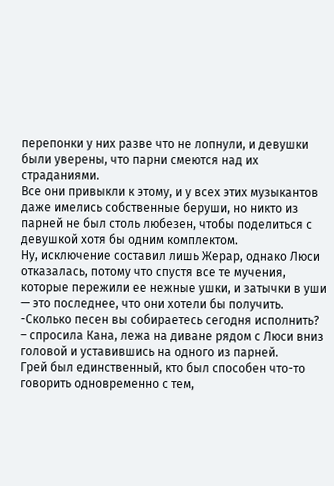перепонки у них разве что не лопнули, и девушки были уверены, что парни смеются над их страданиями.
Все они привыкли к этому, и у всех этих музыкантов даже имелись собственные беруши, но никто из парней не был столь любезен, чтобы поделиться с девушкой хотя бы одним комплектом.
Ну, исключение составил лишь Жерар, однако Люси отказалась, потому что спустя все те мучения, которые пережили ее нежные ушки, и затычки в уши — это последнее, что они хотели бы получить.
-Сколько песен вы собираетесь сегодня исполнить? – спросила Кана, лежа на диване рядом с Люси вниз головой и уставившись на одного из парней.
Грей был единственный, кто был способен что-то говорить одновременно с тем,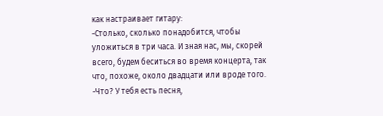как настраивает гитару:
-Столько, сколько понадобится, чтобы уложиться в три часа. И зная нас, мы, скорей всего, будем беситься во время концерта, так что, похоже, около двадцати или вроде того.
-Что? У тебя есть песня,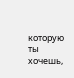которую ты хочешь,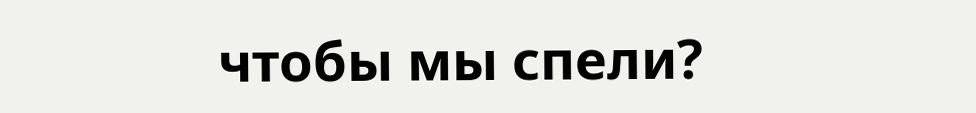чтобы мы спели?